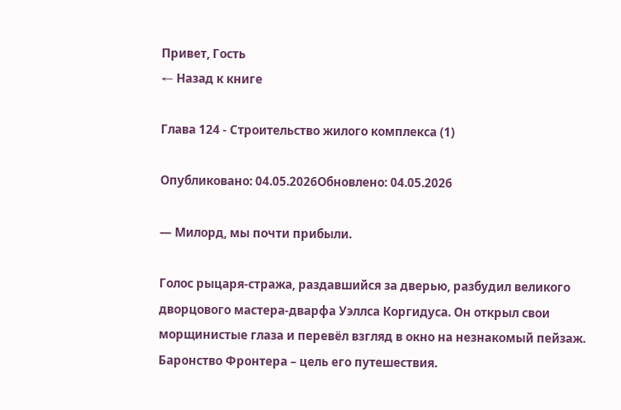Привет, Гость
← Назад к книге

Глава 124 - Строительство жилого комплекса (1)

Опубликовано: 04.05.2026Обновлено: 04.05.2026

— Милорд, мы почти прибыли.

Голос рыцаря-стража, раздавшийся за дверью, разбудил великого дворцового мастера-дварфа Уэллса Коргидуса. Он открыл свои морщинистые глаза и перевёл взгляд в окно на незнакомый пейзаж. Баронство Фронтера – цель его путешествия.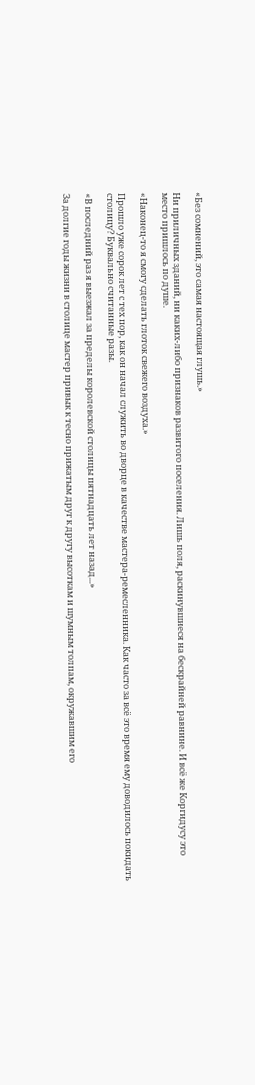«Без сомнений, это самая настоящая глушь.»

Ни приличных зданий, ни каких-либо признаков развитого поселения. Лишь поля, раскинувшиеся на бескрайней равнине. И всё же Коргидусу это место пришлось по душе.

«Наконец-то я смогу сделать глоток свежего воздуха.»

Прошло уже сорок лет с тех пор, как он начал служить во дворце в качестве мастера-ремесленника. Как часто за всё это время ему доводилось покидать столицу? Буквально считанные разы.

«В последний раз я выезжал за пределы королевской столицы пятнадцать лет назад...»

За долгие годы жизни в столице мастер привык к тесно прижатым друг к другу высоткам и шумным толпам, окружавшим его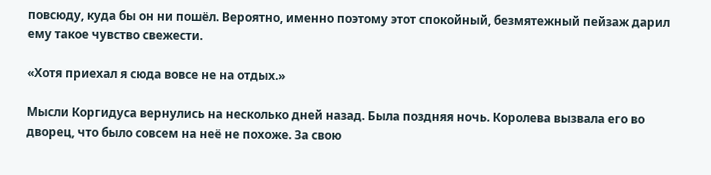повсюду, куда бы он ни пошёл. Вероятно, именно поэтому этот спокойный, безмятежный пейзаж дарил ему такое чувство свежести.

«Хотя приехал я сюда вовсе не на отдых.»

Мысли Коргидуса вернулись на несколько дней назад. Была поздняя ночь. Королева вызвала его во дворец, что было совсем на неё не похоже. За свою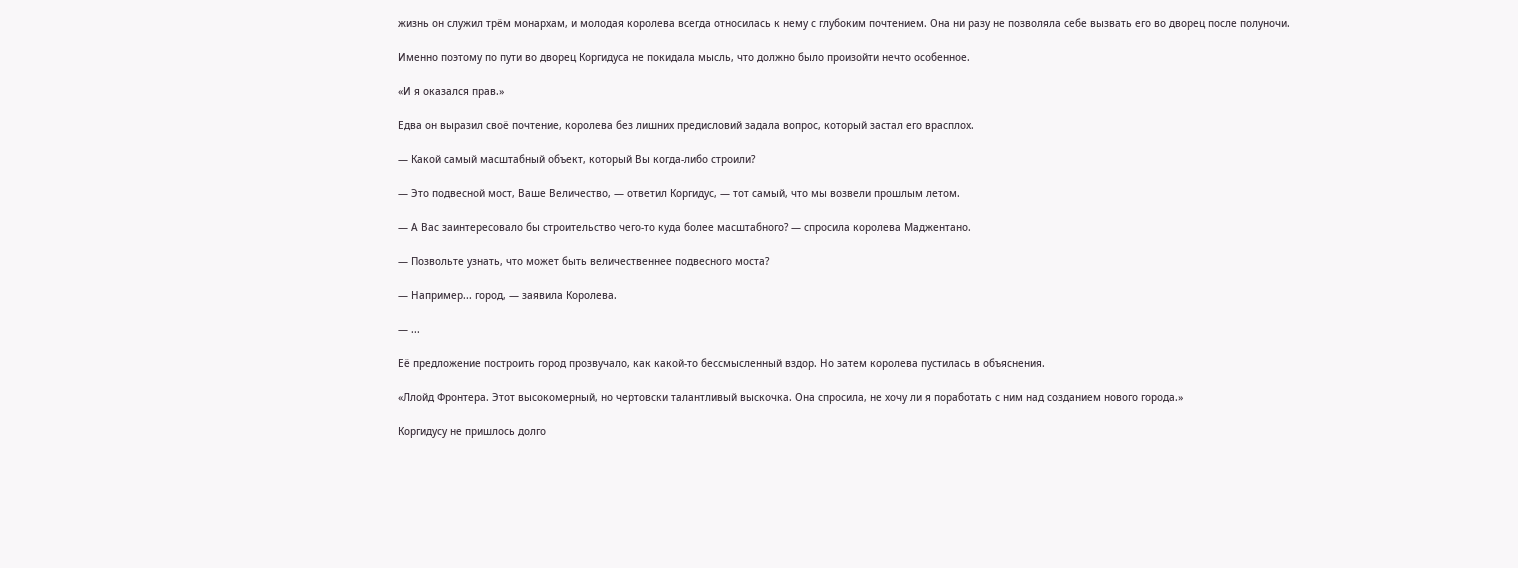жизнь он служил трём монархам, и молодая королева всегда относилась к нему с глубоким почтением. Она ни разу не позволяла себе вызвать его во дворец после полуночи.

Именно поэтому по пути во дворец Коргидуса не покидала мысль, что должно было произойти нечто особенное.

«И я оказался прав.»

Едва он выразил своё почтение, королева без лишних предисловий задала вопрос, который застал его врасплох.

— Какой самый масштабный объект, который Вы когда-либо строили?

— Это подвесной мост, Ваше Величество, — ответил Коргидус, — тот самый, что мы возвели прошлым летом.

— А Вас заинтересовало бы строительство чего-то куда более масштабного? — спросила королева Маджентано.

— Позвольте узнать, что может быть величественнее подвесного моста?

— Например... город, — заявила Королева.

— ...

Её предложение построить город прозвучало, как какой-то бессмысленный вздор. Но затем королева пустилась в объяснения.

«Ллойд Фронтера. Этот высокомерный, но чертовски талантливый выскочка. Она спросила, не хочу ли я поработать с ним над созданием нового города.»

Коргидусу не пришлось долго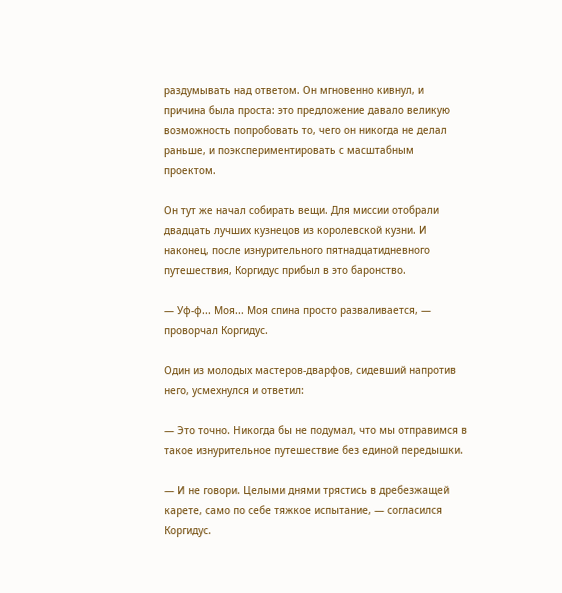раздумывать над ответом. Он мгновенно кивнул, и причина была проста: это предложение давало великую возможность попробовать то, чего он никогда не делал раньше, и поэкспериментировать с масштабным проектом.

Он тут же начал собирать вещи. Для миссии отобрали двадцать лучших кузнецов из королевской кузни. И наконец, после изнурительного пятнадцатидневного путешествия, Коргидус прибыл в это баронство.

— Уф-ф... Моя... Моя спина просто разваливается, — проворчал Коргидус.

Один из молодых мастеров-дварфов, сидевший напротив него, усмехнулся и ответил:

— Это точно. Никогда бы не подумал, что мы отправимся в такое изнурительное путешествие без единой передышки.

— И не говори. Целыми днями трястись в дребезжащей карете, само по себе тяжкое испытание, — согласился Коргидус.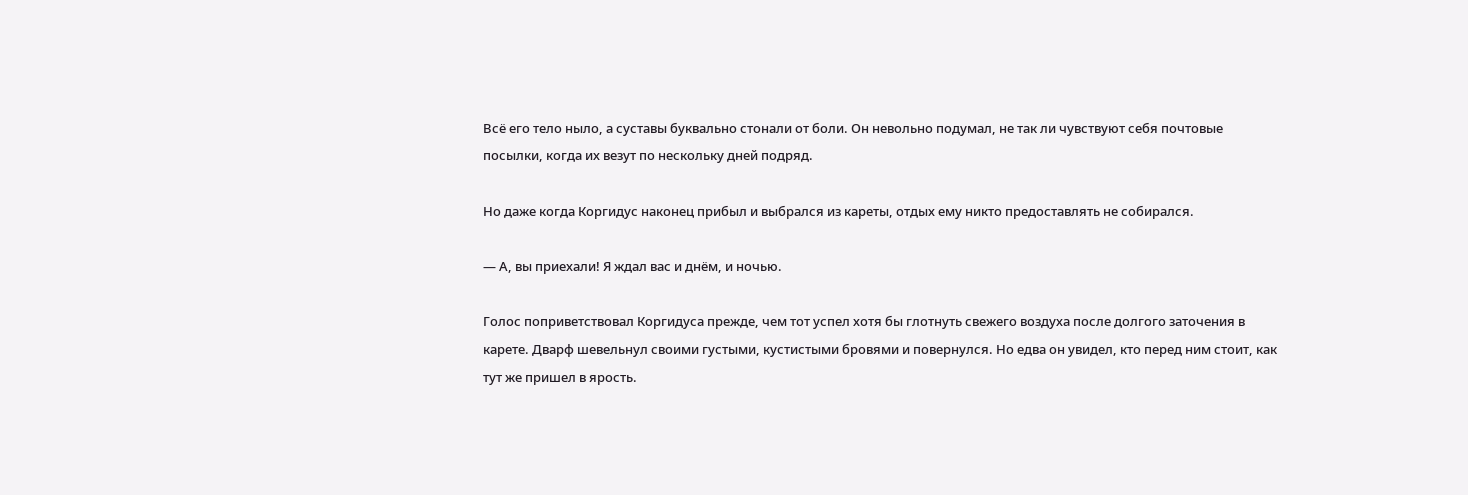Всё его тело ныло, а суставы буквально стонали от боли. Он невольно подумал, не так ли чувствуют себя почтовые посылки, когда их везут по нескольку дней подряд.

Но даже когда Коргидус наконец прибыл и выбрался из кареты, отдых ему никто предоставлять не собирался.

— А, вы приехали! Я ждал вас и днём, и ночью.

Голос поприветствовал Коргидуса прежде, чем тот успел хотя бы глотнуть свежего воздуха после долгого заточения в карете. Дварф шевельнул своими густыми, кустистыми бровями и повернулся. Но едва он увидел, кто перед ним стоит, как тут же пришел в ярость.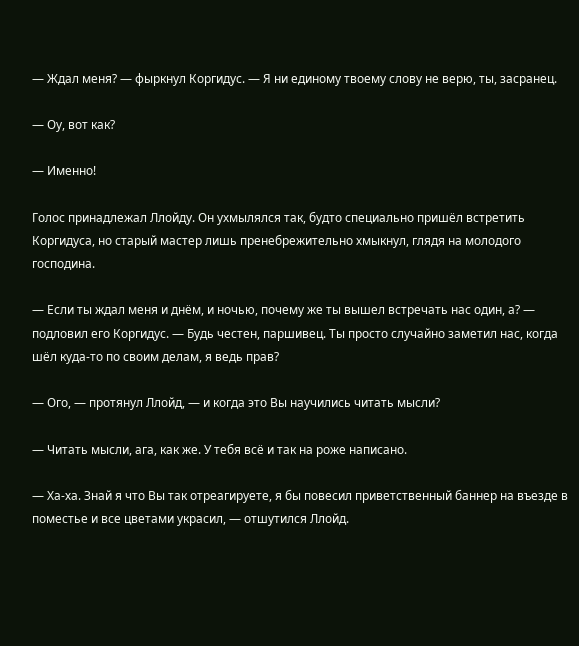— Ждал меня? — фыркнул Коргидус. — Я ни единому твоему слову не верю, ты, засранец.

— Оу, вот как?

— Именно!

Голос принадлежал Ллойду. Он ухмылялся так, будто специально пришёл встретить Коргидуса, но старый мастер лишь пренебрежительно хмыкнул, глядя на молодого господина.

— Если ты ждал меня и днём, и ночью, почему же ты вышел встречать нас один, а? — подловил его Коргидус. — Будь честен, паршивец. Ты просто случайно заметил нас, когда шёл куда-то по своим делам, я ведь прав?

— Ого, — протянул Ллойд, — и когда это Вы научились читать мысли?

— Читать мысли, ага, как же. У тебя всё и так на роже написано.

— Ха-ха. Знай я что Вы так отреагируете, я бы повесил приветственный баннер на въезде в поместье и все цветами украсил, — отшутился Ллойд.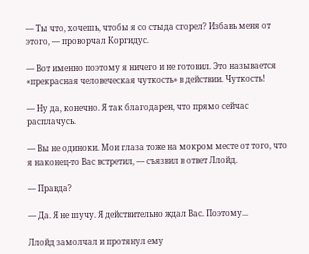— Ты что, хочешь, чтобы я со стыда сгорел? Избавь меня от этого, — проворчал Коргидус.

— Вот именно поэтому я ничего и не готовил. Это называется «прекрасная человеческая чуткость» в действии. Чуткость!

— Ну да, конечно. Я так благодарен, что прямо сейчас расплачусь.

— Вы не одиноки. Мои глаза тоже на мокром месте от того, что я наконец-то Вас встретил, — съязвил в ответ Ллойд.

— Правда?

— Да. Я не шучу. Я действительно ждал Вас. Поэтому...

Ллойд замолчал и протянул ему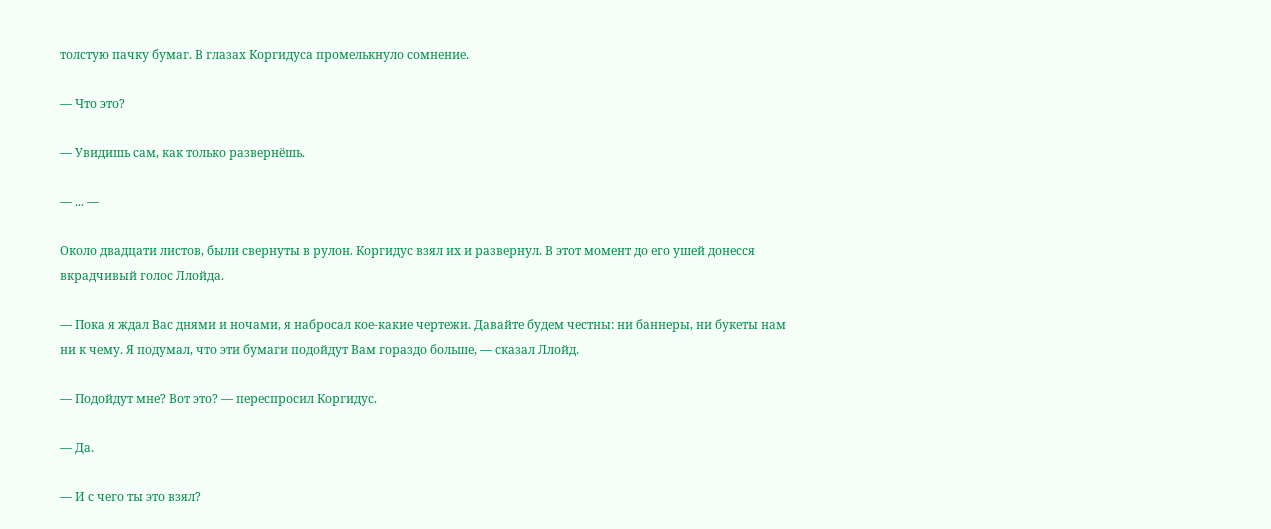толстую пачку бумаг. В глазах Коргидуса промелькнуло сомнение.

— Что это?

— Увидишь сам, как только развернёшь.

— ... —

Около двадцати листов, были свернуты в рулон. Коргидус взял их и развернул. В этот момент до его ушей донесся вкрадчивый голос Ллойда.

— Пока я ждал Вас днями и ночами, я набросал кое-какие чертежи. Давайте будем честны: ни баннеры, ни букеты нам ни к чему. Я подумал, что эти бумаги подойдут Вам гораздо больше, — сказал Ллойд.

— Подойдут мне? Вот это? — переспросил Коргидус.

— Да.

— И с чего ты это взял?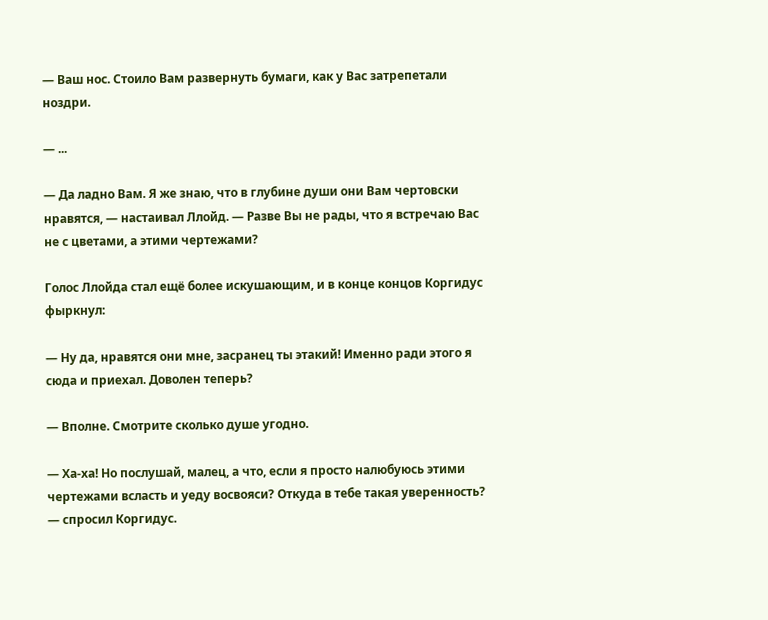— Ваш нос. Стоило Вам развернуть бумаги, как у Вас затрепетали ноздри.

— ...

— Да ладно Вам. Я же знаю, что в глубине души они Вам чертовски нравятся, — настаивал Ллойд. — Разве Вы не рады, что я встречаю Вас не с цветами, а этими чертежами?

Голос Ллойда стал ещё более искушающим, и в конце концов Коргидус фыркнул:

— Ну да, нравятся они мне, засранец ты этакий! Именно ради этого я сюда и приехал. Доволен теперь?

— Вполне. Смотрите сколько душе угодно.

— Ха-ха! Но послушай, малец, а что, если я просто налюбуюсь этими чертежами всласть и уеду восвояси? Откуда в тебе такая уверенность? — спросил Коргидус.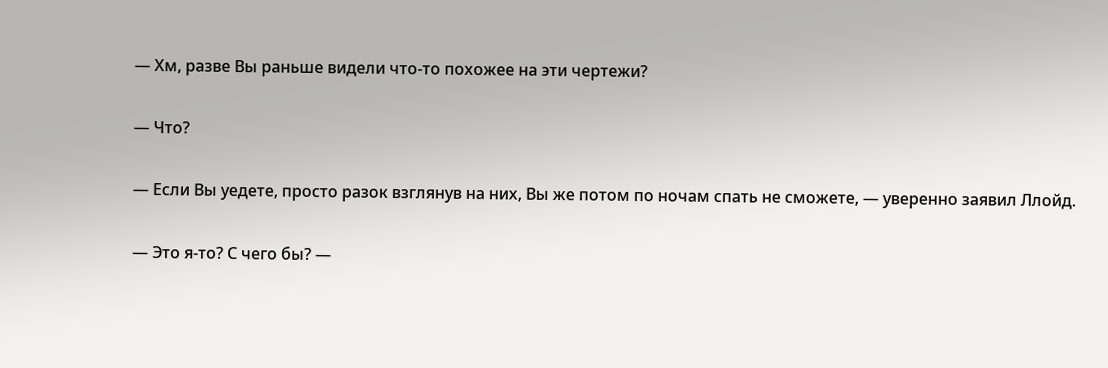— Хм, разве Вы раньше видели что-то похожее на эти чертежи?

— Что?

— Если Вы уедете, просто разок взглянув на них, Вы же потом по ночам спать не сможете, — уверенно заявил Ллойд.

— Это я-то? С чего бы? —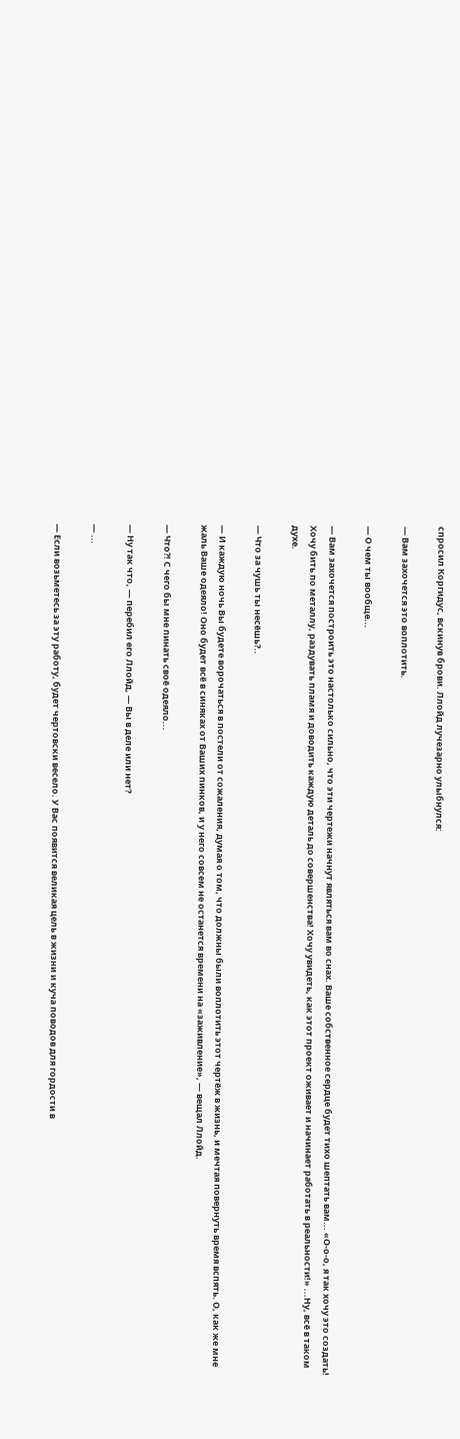спросил Коргидус, вскинув брови. Ллойд лучезарно улыбнулся:

— Вам захочется это воплотить.

— О чем ты вообще...

— Вам захочется построить это настолько сильно, что эти чертежи начнут являться вам во снах. Ваше собственное сердце будет тихо шептать вам... «О-о-о, я так хочу это создать! Хочу бить по металлу, раздувать пламя и доводить каждую деталь до совершенства! Хочу увидеть, как этот проект оживает и начинает работать в реальности!» ...Ну, всё в таком духе.

— Что за чушь ты несёшь?..

— И каждую ночь Вы будете ворочаться в постели от сожаления, думая о том, что должны были воплотить этот чертёж в жизнь, и мечтая повернуть время вспять. О, как же мне жаль Ваше одеяло! Оно будет всё в синяках от Ваших пинков, и у него совсем не останется времени на «заживление», — вещал Ллойд.

— Что?! С чего бы мне пинать своё одеяло...

— Ну так что, — перебил его Ллойд, — Вы в деле или нет?

— ...

— Если возьметесь за эту работу, будет чертовски весело. У Вас появится великая цель в жизни и куча поводов для гордости в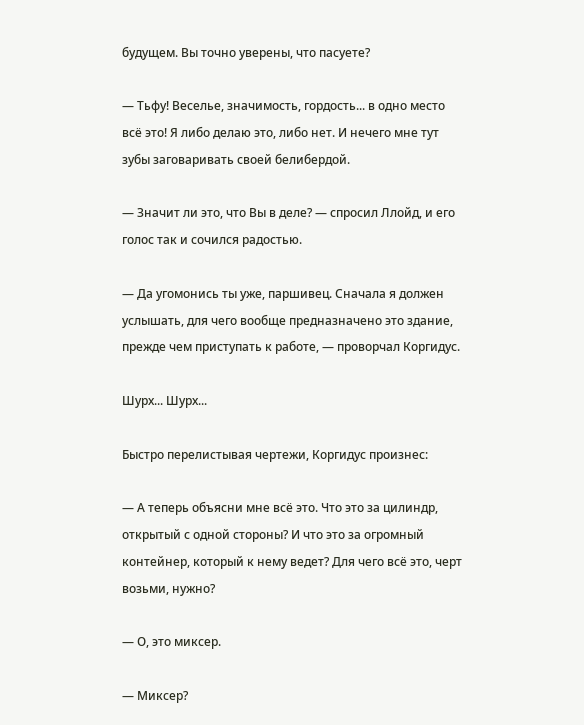будущем. Вы точно уверены, что пасуете?

— Тьфу! Веселье, значимость, гордость... в одно место всё это! Я либо делаю это, либо нет. И нечего мне тут зубы заговаривать своей белибердой.

— Значит ли это, что Вы в деле? — спросил Ллойд, и его голос так и сочился радостью.

— Да угомонись ты уже, паршивец. Сначала я должен услышать, для чего вообще предназначено это здание, прежде чем приступать к работе, — проворчал Коргидус.

Шурх... Шурх...

Быстро перелистывая чертежи, Коргидус произнес:

— А теперь объясни мне всё это. Что это за цилиндр, открытый с одной стороны? И что это за огромный контейнер, который к нему ведет? Для чего всё это, черт возьми, нужно?

— О, это миксер.

— Миксер?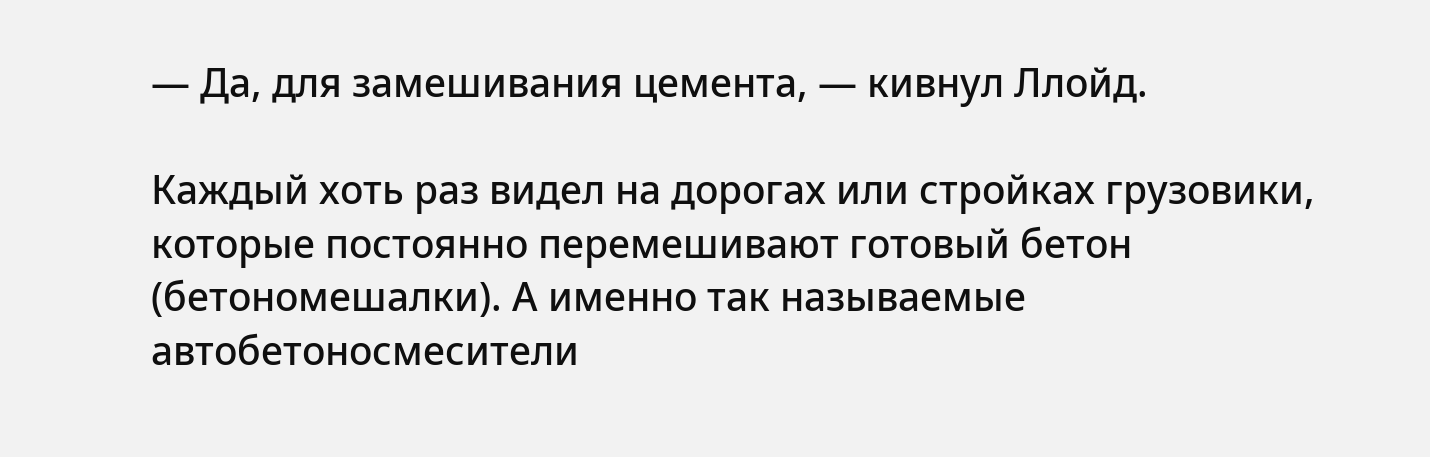— Да, для замешивания цемента, — кивнул Ллойд.

Каждый хоть раз видел на дорогах или стройках грузовики, которые постоянно перемешивают готовый бетон (бетономешалки). А именно так называемые автобетоносмесители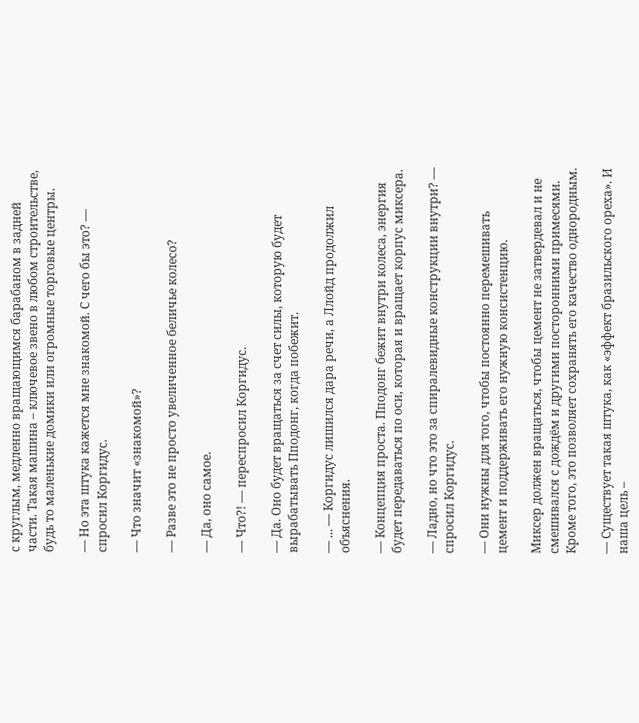с круглым, медленно вращающимся барабаном в задней части. Такая машина – ключевое звено в любом строительстве, будь то маленькие домики или огромные торговые центры.

— Но эта штука кажется мне знакомой. С чего бы это? — спросил Коргидус.

— Что значит «знакомой»?

— Разве это не просто увеличенное беличье колесо?

— Да, оно самое.

— Что?! — переспросил Коргидус.

— Да. Оно будет вращаться за счет силы, которую будет вырабатывать Пподонг, когда побежит.

— ... — Коргидус лишился дара речи, а Ллойд продолжил объяснения.

— Концепция проста. Пподонг бежит внутри колеса, энергия будет передаваться по оси, которая и вращает корпус миксера.

— Ладно, но что это за спиралевидные конструкции внутри? — спросил Коргидус.

— Они нужны для того, чтобы постоянно перемешивать цемент и поддерживать его нужную консистенцию.

Миксер должен вращаться, чтобы цемент не затвердевал и не смешивался с дождём и другими посторонними примесями. Кроме того, это позволяет сохранять его качество однородным.

— Существует такая штука, как «эффект бразильского ореха». И наша цель –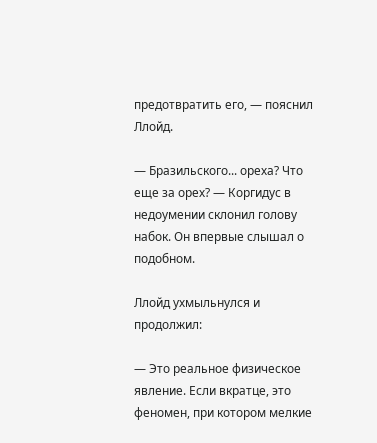предотвратить его, — пояснил Ллойд.

— Бразильского... ореха? Что еще за орех? — Коргидус в недоумении склонил голову набок. Он впервые слышал о подобном.

Ллойд ухмыльнулся и продолжил:

— Это реальное физическое явление. Если вкратце, это феномен, при котором мелкие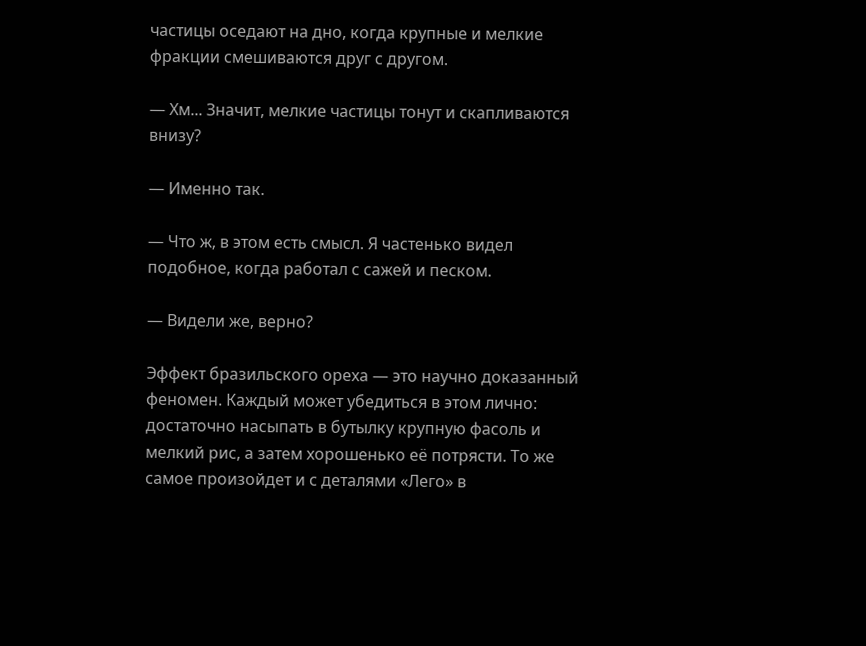частицы оседают на дно, когда крупные и мелкие фракции смешиваются друг с другом.

— Хм... Значит, мелкие частицы тонут и скапливаются внизу?

— Именно так.

— Что ж, в этом есть смысл. Я частенько видел подобное, когда работал с сажей и песком.

— Видели же, верно?

Эффект бразильского ореха — это научно доказанный феномен. Каждый может убедиться в этом лично: достаточно насыпать в бутылку крупную фасоль и мелкий рис, а затем хорошенько её потрясти. То же самое произойдет и с деталями «Лего» в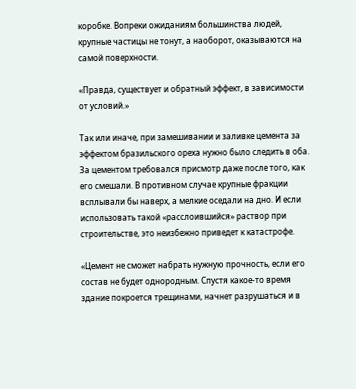коробке. Вопреки ожиданиям большинства людей, крупные частицы не тонут, а наоборот, оказываются на самой поверхности.

«Правда, существует и обратный эффект, в зависимости от условий.»

Так или иначе, при замешивании и заливке цемента за эффектом бразильского ореха нужно было следить в оба. За цементом требовался присмотр даже после того, как его смешали. В противном случае крупные фракции всплывали бы наверх, а мелкие оседали на дно. И если использовать такой «расслоившийся» раствор при строительстве, это неизбежно приведет к катастрофе.

«Цемент не сможет набрать нужную прочность, если его состав не будет однородным. Спустя какое-то время здание покроется трещинами, начнет разрушаться и в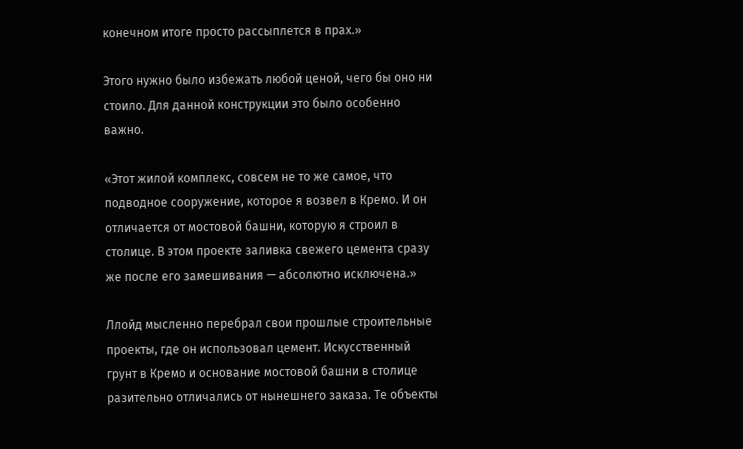конечном итоге просто рассыплется в прах.»

Этого нужно было избежать любой ценой, чего бы оно ни стоило. Для данной конструкции это было особенно важно.

«Этот жилой комплекс, совсем не то же самое, что подводное сооружение, которое я возвел в Кремо. И он отличается от мостовой башни, которую я строил в столице. В этом проекте заливка свежего цемента сразу же после его замешивания — абсолютно исключена.»

Ллойд мысленно перебрал свои прошлые строительные проекты, где он использовал цемент. Искусственный грунт в Кремо и основание мостовой башни в столице разительно отличались от нынешнего заказа. Те объекты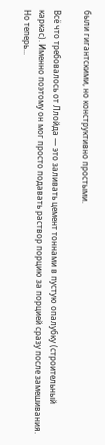были гигантскими, но конструктивно простыми.

Всё что требовалось от Ллойда — это заливать цемент тоннами в пустую опалубку (строительный каркас). Именно поэтому он мог просто подавать раствор порцию за порцией сразу после замешивания. Но теперь...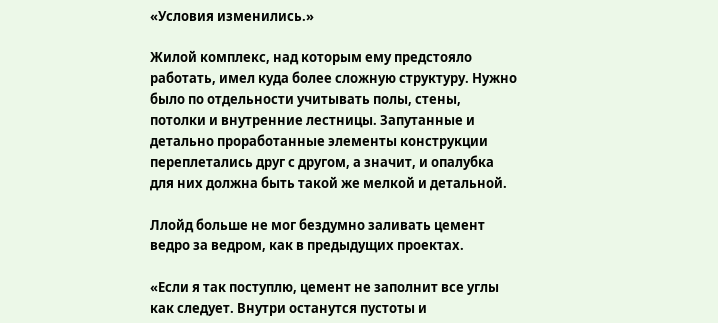«Условия изменились.»

Жилой комплекс, над которым ему предстояло работать, имел куда более сложную структуру. Нужно было по отдельности учитывать полы, стены, потолки и внутренние лестницы. Запутанные и детально проработанные элементы конструкции переплетались друг с другом, а значит, и опалубка для них должна быть такой же мелкой и детальной.

Ллойд больше не мог бездумно заливать цемент ведро за ведром, как в предыдущих проектах.

«Если я так поступлю, цемент не заполнит все углы как следует. Внутри останутся пустоты и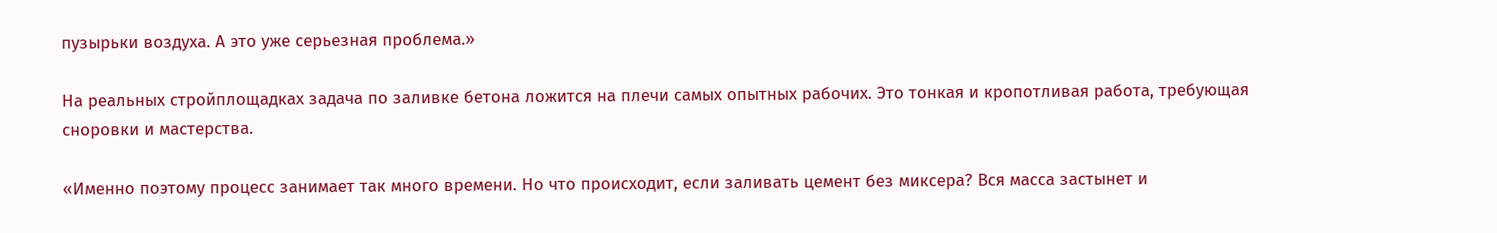пузырьки воздуха. А это уже серьезная проблема.»

На реальных стройплощадках задача по заливке бетона ложится на плечи самых опытных рабочих. Это тонкая и кропотливая работа, требующая сноровки и мастерства.

«Именно поэтому процесс занимает так много времени. Но что происходит, если заливать цемент без миксера? Вся масса застынет и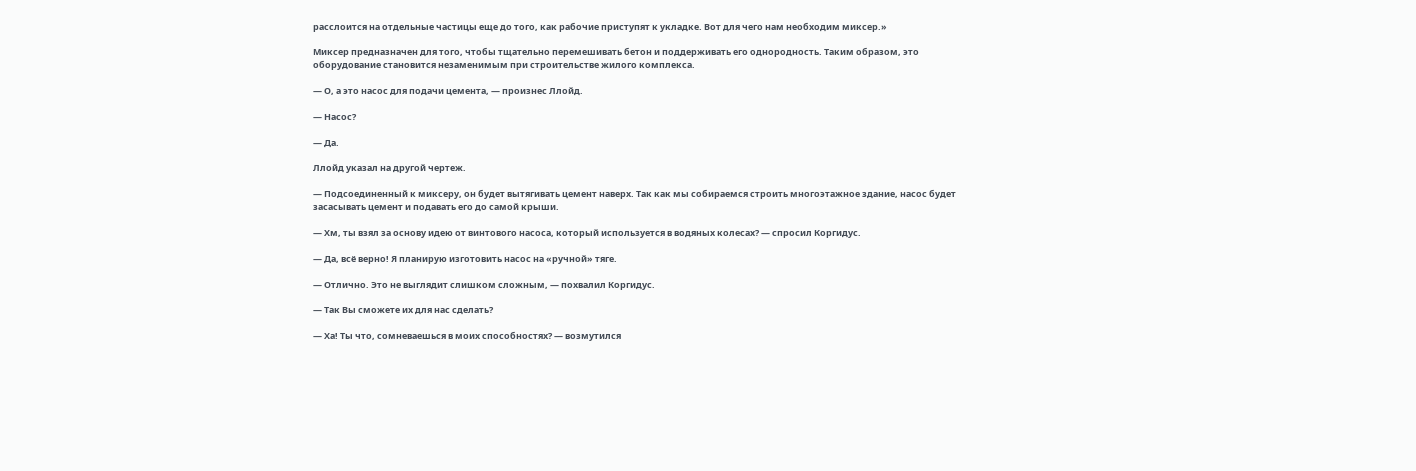расслоится на отдельные частицы еще до того, как рабочие приступят к укладке. Вот для чего нам необходим миксер.»

Миксер предназначен для того, чтобы тщательно перемешивать бетон и поддерживать его однородность. Таким образом, это оборудование становится незаменимым при строительстве жилого комплекса.

— О, а это насос для подачи цемента, — произнес Ллойд.

— Насос?

— Да.

Ллойд указал на другой чертеж.

— Подсоединенный к миксеру, он будет вытягивать цемент наверх. Так как мы собираемся строить многоэтажное здание, насос будет засасывать цемент и подавать его до самой крыши.

— Хм, ты взял за основу идею от винтового насоса, который используется в водяных колесах? — спросил Коргидус.

— Да, всё верно! Я планирую изготовить насос на «ручной» тяге.

— Отлично. Это не выглядит слишком сложным, — похвалил Коргидус.

— Так Вы сможете их для нас сделать?

— Ха! Ты что, сомневаешься в моих способностях? — возмутился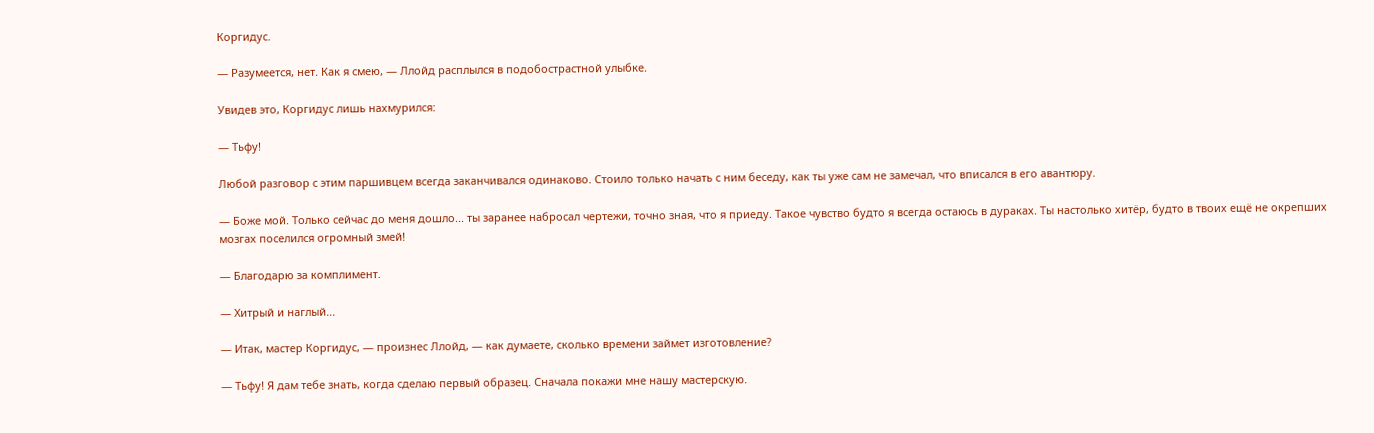Коргидус.

— Разумеется, нет. Как я смею, — Ллойд расплылся в подобострастной улыбке.

Увидев это, Коргидус лишь нахмурился:

— Тьфу!

Любой разговор с этим паршивцем всегда заканчивался одинаково. Стоило только начать с ним беседу, как ты уже сам не замечал, что вписался в его авантюру.

— Боже мой. Только сейчас до меня дошло... ты заранее набросал чертежи, точно зная, что я приеду. Такое чувство будто я всегда остаюсь в дураках. Ты настолько хитёр, будто в твоих ещё не окрепших мозгах поселился огромный змей!

— Благодарю за комплимент.

— Хитрый и наглый...

— Итак, мастер Коргидус, — произнес Ллойд, — как думаете, сколько времени займет изготовление?

— Тьфу! Я дам тебе знать, когда сделаю первый образец. Сначала покажи мне нашу мастерскую.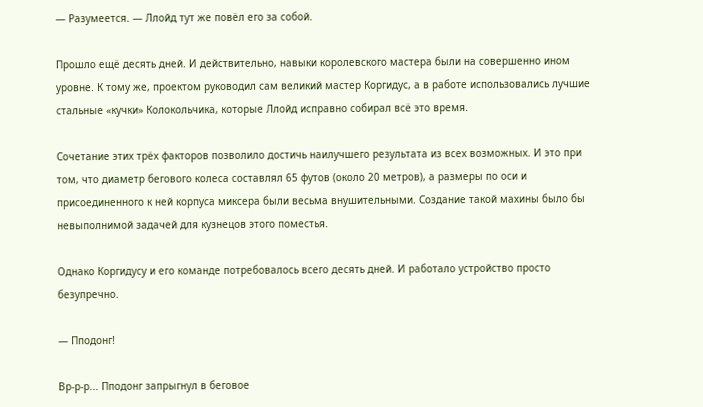— Разумеется. — Ллойд тут же повёл его за собой.

Прошло ещё десять дней. И действительно, навыки королевского мастера были на совершенно ином уровне. К тому же, проектом руководил сам великий мастер Коргидус, а в работе использовались лучшие стальные «кучки» Колокольчика, которые Ллойд исправно собирал всё это время.

Сочетание этих трёх факторов позволило достичь наилучшего результата из всех возможных. И это при том, что диаметр бегового колеса составлял 65 футов (около 20 метров), а размеры по оси и присоединенного к ней корпуса миксера были весьма внушительными. Создание такой махины было бы невыполнимой задачей для кузнецов этого поместья.

Однако Коргидусу и его команде потребовалось всего десять дней. И работало устройство просто безупречно.

— Пподонг!

Вр-р-р... Пподонг запрыгнул в беговое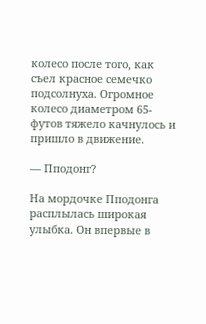колесо после того, как съел красное семечко подсолнуха. Огромное колесо диаметром 65-футов тяжело качнулось и пришло в движение.

— Пподонг?

На мордочке Пподонга расплылась широкая улыбка. Он впервые в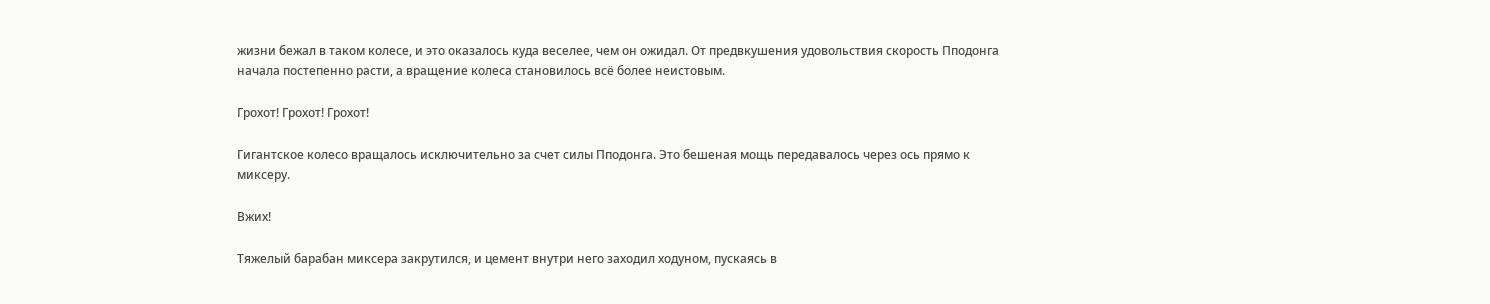жизни бежал в таком колесе, и это оказалось куда веселее, чем он ожидал. От предвкушения удовольствия скорость Пподонга начала постепенно расти, а вращение колеса становилось всё более неистовым.

Грохот! Грохот! Грохот!

Гигантское колесо вращалось исключительно за счет силы Пподонга. Это бешеная мощь передавалось через ось прямо к миксеру.

Вжих!

Тяжелый барабан миксера закрутился, и цемент внутри него заходил ходуном, пускаясь в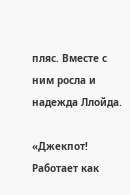пляс. Вместе с ним росла и надежда Ллойда.

«Джекпот! Работает как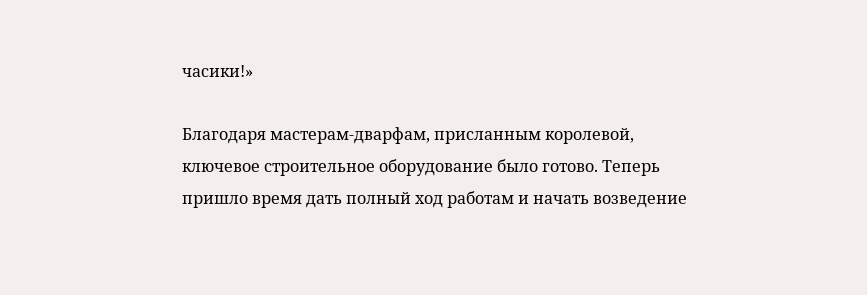часики!»

Благодаря мастерам-дварфам, присланным королевой, ключевое строительное оборудование было готово. Теперь пришло время дать полный ход работам и начать возведение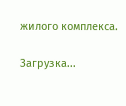жилого комплекса.

Загрузка...